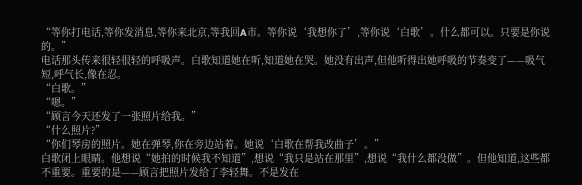“等你打电话,等你发消息,等你来北京,等我回A市。等你说‘我想你了’,等你说‘白歌’。什么都可以。只要是你说的。”
电话那头传来很轻很轻的呼吸声。白歌知道她在听,知道她在哭。她没有出声,但他听得出她呼吸的节奏变了——吸气短,呼气长,像在忍。
“白歌。”
“嗯。”
“顾言今天还发了一张照片给我。”
“什么照片?”
“你们琴房的照片。她在弹琴,你在旁边站着。她说‘白歌在帮我改曲子’。”
白歌闭上眼睛。他想说“她拍的时候我不知道”,想说“我只是站在那里”,想说“我什么都没做”。但他知道,这些都不重要。重要的是——顾言把照片发给了李轻舞。不是发在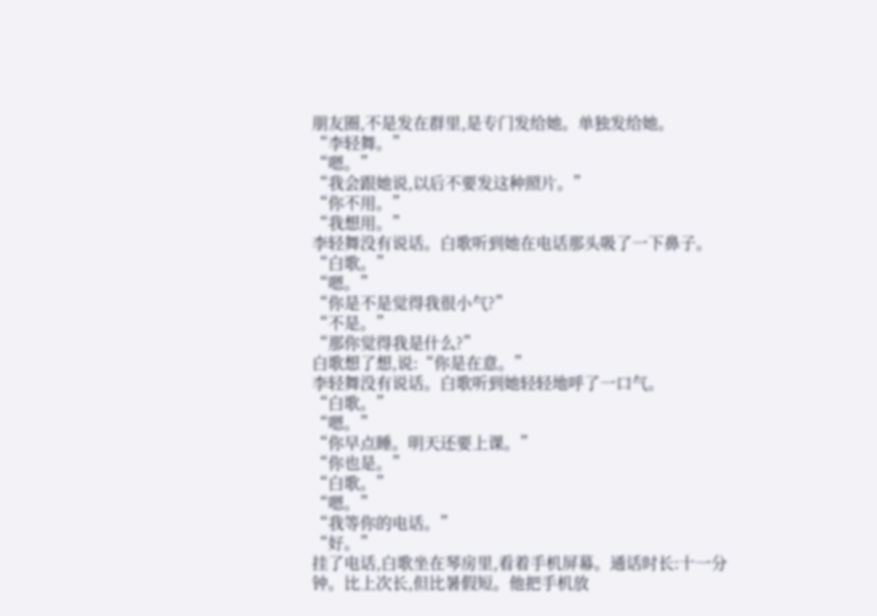朋友圈,不是发在群里,是专门发给她。单独发给她。
“李轻舞。”
“嗯。”
“我会跟她说,以后不要发这种照片。”
“你不用。”
“我想用。”
李轻舞没有说话。白歌听到她在电话那头吸了一下鼻子。
“白歌。”
“嗯。”
“你是不是觉得我很小气?”
“不是。”
“那你觉得我是什么?”
白歌想了想,说:“你是在意。”
李轻舞没有说话。白歌听到她轻轻地呼了一口气。
“白歌。”
“嗯。”
“你早点睡。明天还要上课。”
“你也是。”
“白歌。”
“嗯。”
“我等你的电话。”
“好。”
挂了电话,白歌坐在琴房里,看着手机屏幕。通话时长:十一分钟。比上次长,但比暑假短。他把手机放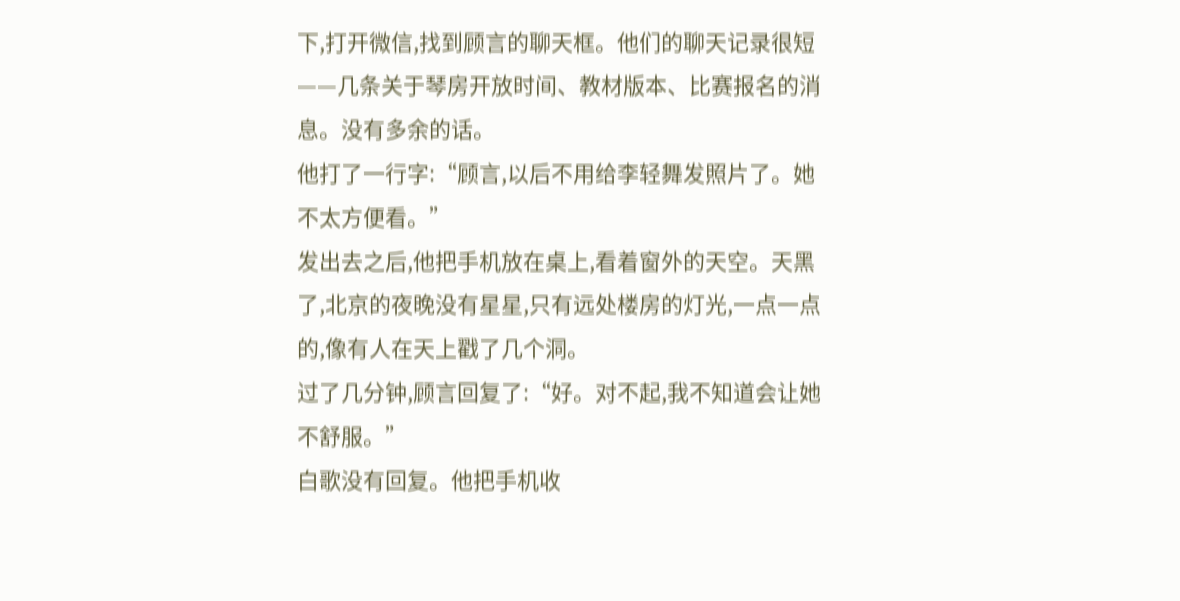下,打开微信,找到顾言的聊天框。他们的聊天记录很短——几条关于琴房开放时间、教材版本、比赛报名的消息。没有多余的话。
他打了一行字:“顾言,以后不用给李轻舞发照片了。她不太方便看。”
发出去之后,他把手机放在桌上,看着窗外的天空。天黑了,北京的夜晚没有星星,只有远处楼房的灯光,一点一点的,像有人在天上戳了几个洞。
过了几分钟,顾言回复了:“好。对不起,我不知道会让她不舒服。”
白歌没有回复。他把手机收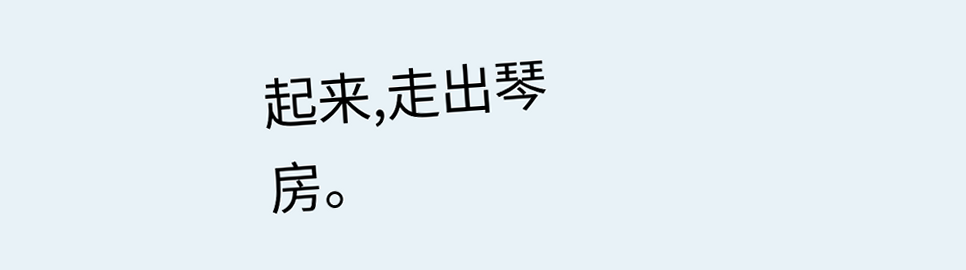起来,走出琴房。